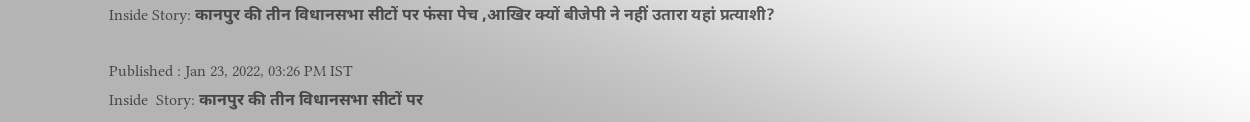Inside Story: कानपुर की तीन विधानसभा सीटों पर फंसा पेच ,आखिर क्यों बीजेपी ने नहीं उतारा यहां प्रत्याशी?

Published : Jan 23, 2022, 03:26 PM IST
Inside  Story: कानपुर की तीन विधानसभा सीटों पर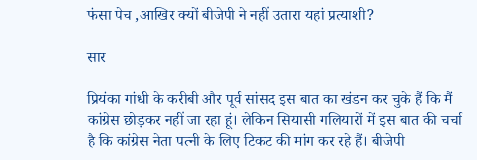फंसा पेच ,आखिर क्यों बीजेपी ने नहीं उतारा यहां प्रत्याशी?

सार

प्रियंका गांधी के करीबी और पूर्व सांसद इस बात का खंडन कर चुके हैं कि मैं कांग्रेस छोड़कर नहीं जा रहा हूं। लेकिन सियासी गलियारों में इस बात की चर्चा है कि कांग्रेस नेता पत्नी के लिए टिकट की मांग कर रहे हैं। बीजेपी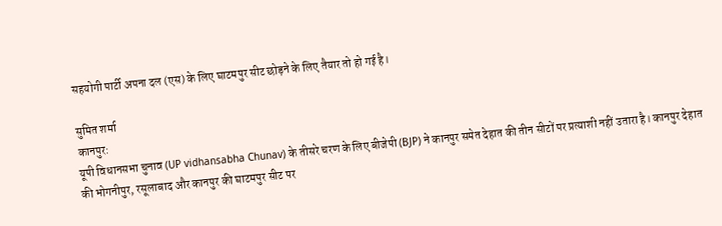सहयोगी पार्टी अपना दल (एस) के लिए घाटमपुर सीट छोड़ने के लिए तैयार तो हो गई है।

सुमित शर्मा
कानपुर:
यूपी विधानसभा चुनाव (UP vidhansabha Chunav) के तीसरे चरण के लिए बीजेपी (BJP) ने कानपुर समेत देहात की तीन सीटों पर प्रत्याशी नहीं उतारा है। कानपुर देहात की भोगनीपुर, रसूलाबाद और कानपुर की घाटमपुर सीट पर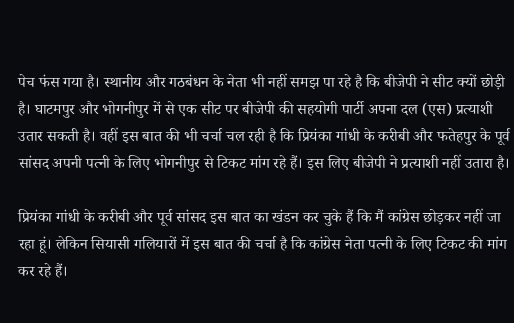पेच फंस गया है। स्थानीय और गठबंधन के नेता भी नहीं समझ पा रहे है कि बीजेपी ने सीट क्यों छोड़ी है। घाटमपुर और भोगनीपुर में से एक सीट पर बीजेपी की सहयोगी पार्टी अपना दल (एस) प्रत्याशी उतार सकती है। वहीं इस बात की भी चर्चा चल रही है कि प्रियंका गांधी के करीबी और फतेहपुर के पूर्व सांसद अपनी पत्नी के लिए भोगनीपुर से टिकट मांग रहे हैं। इस लिए बीजेपी ने प्रत्याशी नहीं उतारा है।

प्रियंका गांधी के करीबी और पूर्व सांसद इस बात का खंडन कर चुके हैं कि मैं कांग्रेस छोड़कर नहीं जा रहा हूं। लेकिन सियासी गलियारों में इस बात की चर्चा है कि कांग्रेस नेता पत्नी के लिए टिकट की मांग कर रहे हैं।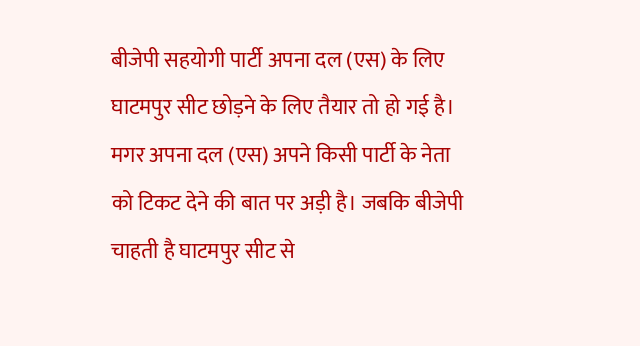बीजेपी सहयोगी पार्टी अपना दल (एस) के लिए घाटमपुर सीट छोड़ने के लिए तैयार तो हो गई है। मगर अपना दल (एस) अपने किसी पार्टी के नेता को टिकट देने की बात पर अड़ी है। जबकि बीजेपी चाहती है घाटमपुर सीट से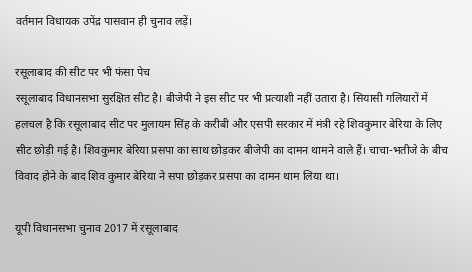वर्तमान विधायक उपेंद्र पासवान ही चुनाव लड़ें।

रसूलाबाद की सीट पर भी फंसा पेच
रसूलाबाद विधानसभा सुरक्षित सीट है। बीजेपी ने इस सीट पर भी प्रत्याशी नहीं उतारा है। सियासी गलियारों में हलचल है कि रसूलाबाद सीट पर मुलायम सिंह के करीबी और एसपी सरकार में मंत्री रहे शिवकुमार बेरिया के लिए सीट छोड़ी गई है। शिवकुमार बेरिया प्रसपा का साथ छोड़कर बीजेपी का दामन थामने वाले हैं। चाचा-भतीजे के बीच विवाद होने के बाद शिव कुमार बेरिया ने सपा छोड़कर प्रसपा का दामन थाम लिया था।

यूपी विधानसभा चुनाव 2017 में रसूलाबाद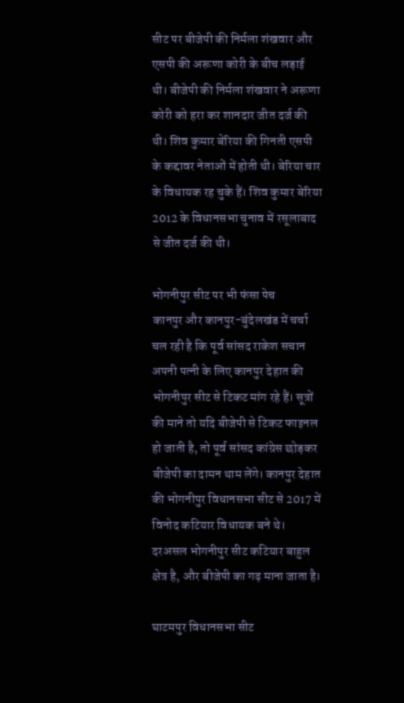सीट पर बीजेपी की निर्मला शंखवार और एसपी की अरूणा कोरी के बीच लड़ाई थी। बीजेपी की निर्मला शंखवार ने अरूणा कोरी को हरा कर शानदार जीत दर्ज की थी। शिव कुमार बेरिया की गिनती एसपी के कद्दावर नेताओं में होती थी। बेरिया चार के विधायक रह चुके हैं। शिव कुमार बेरिया 2012 के विधानसभा चुनाव में रसूलाबाद से जीत दर्ज की थी।

भोगनीपुर सीट पर भी फंसा पेच
कानपुर और कानपुर-बुंदेलखंड में चर्चा चल रही है कि पूर्व सांसद राकेश सचान अपनी पत्नी के लिए कानपुर देहात की भोगनीपुर सीट से टिकट मांग रहे हैं। सूत्रों की माने तो यदि बीजेपी से टिकट फाइनल हो जाती है, तो पूर्व सांसद कांग्रेस छोड़कर बीजेपी का दामन थाम लेंगे। कानपुर देहात की भोगनीपुर विधानसभा सीट से 2017 में विनोद कटियार विधायक बने थे। दरअसल भोगनीपुर सीट कटियार बाहुल क्षेत्र है, और बीजेपी का गढ़ माना जाता है।

घाटमपुर विधानसभा सीट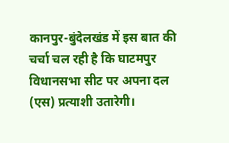कानपुर-बुंदेलखंड में इस बात की चर्चा चल रही है कि घाटमपुर विधानसभा सीट पर अपना दल (एस) प्रत्याशी उतारेगी।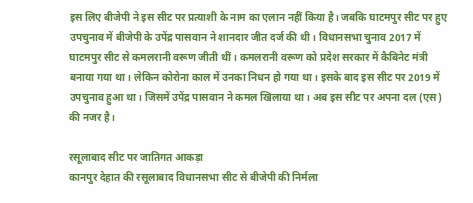इस लिए बीजेपी ने इस सीट पर प्रत्याशी के नाम का एलान नहीं किया है। जबकि घाटमपुर सीट पर हुए उपचुनाव में बीजेपी के उपेंद्र पासवान ने शानदार जीत दर्ज की थी। विधानसभा चुनाव 2017 में घाटमपुर सीट से कमलरानी वरूण जीती थीं। कमलरानी वरूण को प्रदेश सरकार में कैबिनेट मंत्री बनाया गया था। लेकिन कोरोना काल में उनका निधन हो गया था। इसके बाद इस सीट पर 2019 में उपचुनाव हुआ था। जिसमें उपेंद्र पासवान ने कमल खिलाया था। अब इस सीट पर अपना दल (एस) की नजर है।

रसूलाबाद सीट पर जातिगत आकड़ा
कानपुर देहात की रसूलाबाद विधानसभा सीट से बीजेपी की निर्मला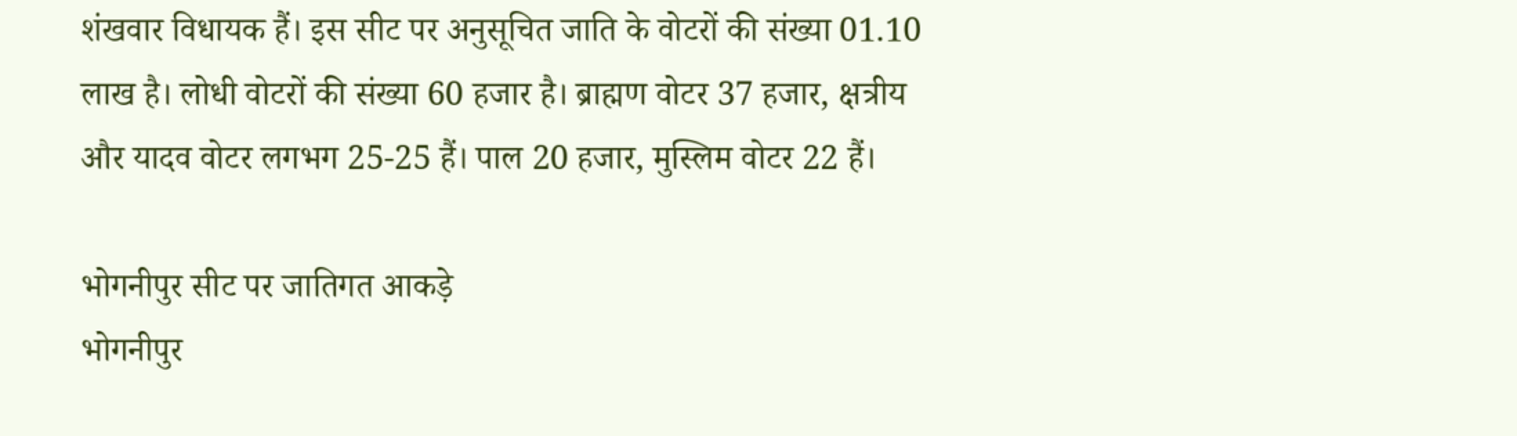शंखवार विधायक हैं। इस सीट पर अनुसूचित जाति के वोटरों की संख्या 01.10 लाख है। लोधी वोटरों की संख्या 60 हजार है। ब्राह्मण वोटर 37 हजार, क्षत्रीय और यादव वोटर लगभग 25-25 हैं। पाल 20 हजार, मुस्लिम वोटर 22 हैं।

भोगनीपुर सीट पर जातिगत आकड़े
भोगनीपुर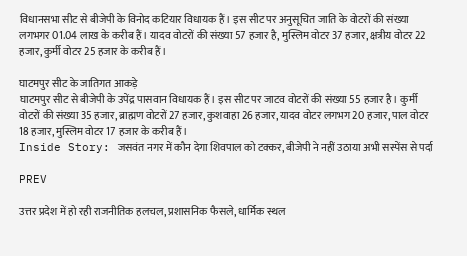विधानसभा सीट से बीजेपी के विनोद कटियार विधायक हैं। इस सीट पर अनुसूचित जाति के वोटरों की संख्या लगभगर 01.04 लाख के करीब हैं। यादव वोटरों की संख्या 57 हजार है, मुस्लिम वोटर 37 हजार, क्षत्रीय वोटर 22 हजार, कुर्मी वोटर 25 हजार के करीब हैं।

घाटमपुर सीट के जातिगत आकड़े
घाटमपुर सीट से बीजेपी के उपेंद्र पासवान विधायक हैं। इस सीट पर जाटव वोटरों की संख्या 55 हजार है। कुर्मी वोटरों की संख्या 35 हजार, ब्राह्मण वोटरों 27 हजार, कुशवाहा 26 हजार, यादव वोटर लगभग 20 हजार, पाल वोटर 18 हजार, मुस्लिम वोटर 17 हजार के करीब हैं।
Inside Story: जसवंत नगर में कौन देगा शिवपाल को टक्कर, बीजेपी ने नहीं उठाया अभी सस्पेंस से पर्दा

PREV

उत्तर प्रदेश में हो रही राजनीतिक हलचल, प्रशासनिक फैसले, धार्मिक स्थल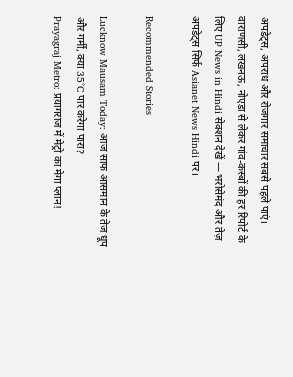अपडेट्स, अपराध और रोजगार समाचार सबसे पहले पाएं। वाराणसी, लखनऊ, नोएडा से लेकर गांव-कस्बों की हर रिपोर्ट के लिए UP News in Hindi सेक्शन देखें — भरोसेमंद और तेज़ अपडेट्स सिर्फ Asianet News Hindi पर।

Recommended Stories

Lucknow Mausam Today: आज साफ आसमान के तेज धूप और गर्मी, क्या 35°C पार करेगा पारा?
Prayagraj Metro: प्रयागराज में मेट्रो का मेगा प्लान!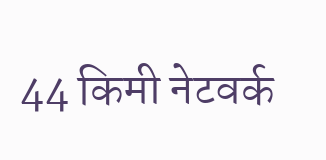44 किमी नेटवर्क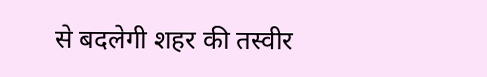से बदलेगी शहर की तस्वीर